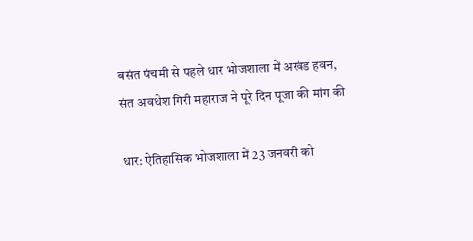बसंत पंचमी से पहले धार भोजशाला में अखंड हवन, संत अवधेश गिरी महाराज ने पूरे दिन पूजा की मांग की

धार: ऐतिहासिक भोजशाला में 23 जनवरी को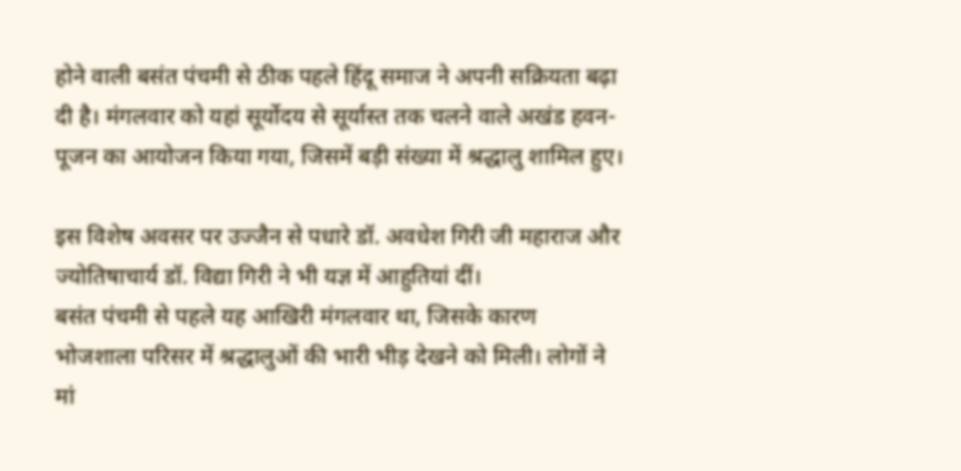होने वाली बसंत पंचमी से ठीक पहले हिंदू समाज ने अपनी सक्रियता बढ़ा दी है। मंगलवार को यहां सूर्योदय से सूर्यास्त तक चलने वाले अखंड हवन-पूजन का आयोजन किया गया, जिसमें बड़ी संख्या में श्रद्धालु शामिल हुए।

इस विशेष अवसर पर उज्जैन से पधारे डॉ. अवधेश गिरी जी महाराज और ज्योतिषाचार्य डॉ. विद्या गिरी ने भी यज्ञ में आहुतियां दीं।
बसंत पंचमी से पहले यह आखिरी मंगलवार था, जिसके कारण भोजशाला परिसर में श्रद्धालुओं की भारी भीड़ देखने को मिली। लोगों ने मां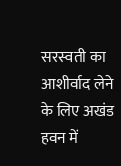सरस्वती का आशीर्वाद लेने के लिए अखंड हवन में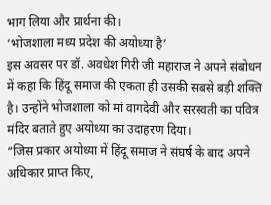भाग लिया और प्रार्थना की।
‘भोजशाला मध्य प्रदेश की अयोध्या है’
इस अवसर पर डॉ. अवधेश गिरी जी महाराज ने अपने संबोधन में कहा कि हिंदू समाज की एकता ही उसकी सबसे बड़ी शक्ति है। उन्होंने भोजशाला को मां वागदेवी और सरस्वती का पवित्र मंदिर बताते हुए अयोध्या का उदाहरण दिया।
“जिस प्रकार अयोध्या में हिंदू समाज ने संघर्ष के बाद अपने अधिकार प्राप्त किए,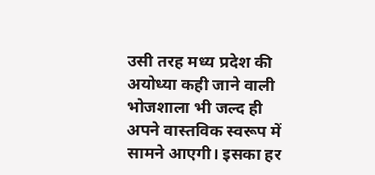उसी तरह मध्य प्रदेश की अयोध्या कही जाने वाली भोजशाला भी जल्द ही अपने वास्तविक स्वरूप में सामने आएगी। इसका हर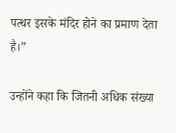पत्थर इसके मंदिर होने का प्रमाण देता है।”

उन्होंने कहा कि जितनी अधिक संख्या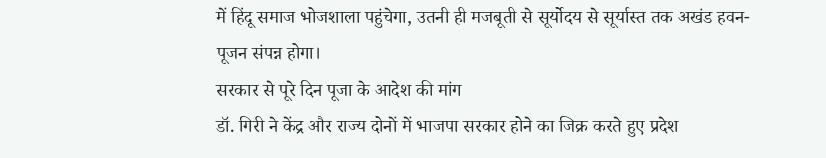में हिंदू समाज भोजशाला पहुंचेगा, उतनी ही मजबूती से सूर्योदय से सूर्यास्त तक अखंड हवन-पूजन संपन्न होगा।
सरकार से पूरे दिन पूजा के आदेश की मांग
डॉ. गिरी ने केंद्र और राज्य दोनों में भाजपा सरकार होने का जिक्र करते हुए प्रदेश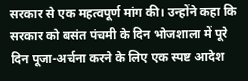सरकार से एक महत्वपूर्ण मांग की। उन्होंने कहा कि सरकार को बसंत पंचमी के दिन भोजशाला में पूरे दिन पूजा-अर्चना करने के लिए एक स्पष्ट आदेश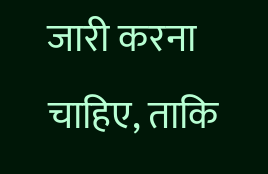जारी करना चाहिए, ताकि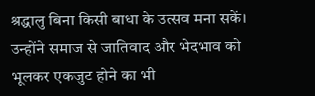श्रद्धालु बिना किसी बाधा के उत्सव मना सकें। उन्होंने समाज से जातिवाद और भेदभाव को भूलकर एकजुट होने का भी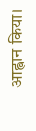आह्वान किया।